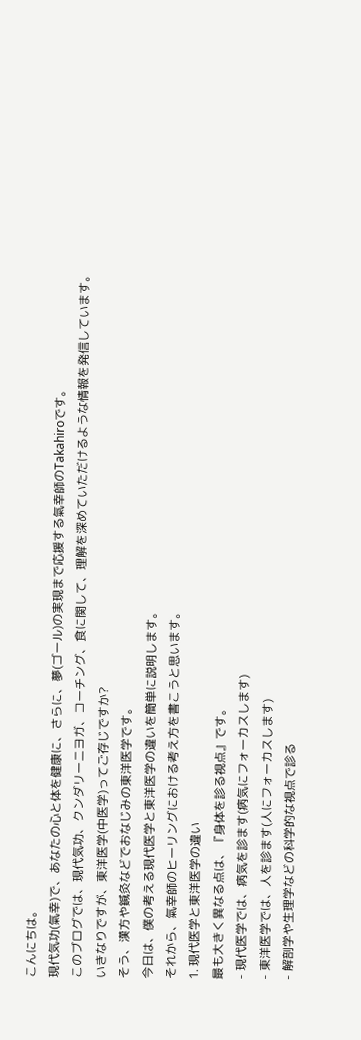こんにちは。
現代気功(氣幸)で、あなたの心と体を健康に、さらに、夢(ゴール)の実現まで応援する氣幸師のTakahiroです。
このブログでは、現代気功、クンダリーニヨガ、コーチング、食に関して、理解を深めていただけるような情報を発信しています。
いきなりですが、東洋医学(中医学)ってご存じですか?
そう、漢方や鍼灸などでおなじみの東洋医学です。
今日は、僕の考える現代医学と東洋医学の違いを簡単に説明します。
それから、氣幸師のヒーリングにおける考え方を書こうと思います。
1. 現代医学と東洋医学の違い
最も大きく異なる点は、『身体を診る視点』です。
- 現代医学では、病気を診ます(病気にフォーカスします)
- 東洋医学では、人を診ます(人にフォーカスします)
- 解剖学や生理学などの科学的な視点で診る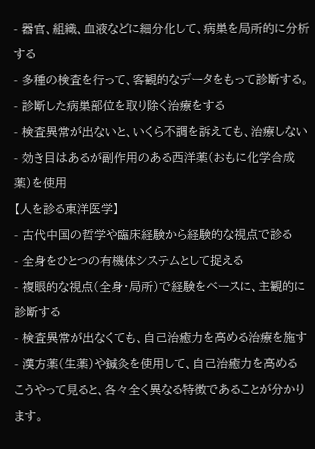- 器官、組織、血液などに細分化して、病巣を局所的に分析する
- 多種の検査を行って、客観的なデータをもって診断する。
- 診断した病巣部位を取り除く治療をする
- 検査異常が出ないと、いくら不調を訴えても、治療しない
- 効き目はあるが副作用のある西洋薬(おもに化学合成薬)を使用
【人を診る東洋医学】
- 古代中国の哲学や臨床経験から経験的な視点で診る
- 全身をひとつの有機体システムとして捉える
- 複眼的な視点(全身・局所)で経験をベースに、主観的に診断する
- 検査異常が出なくても、自己治癒力を高める治療を施す
- 漢方薬(生薬)や鍼灸を使用して、自己治癒力を高める
こうやって見ると、各々全く異なる特徴であることが分かります。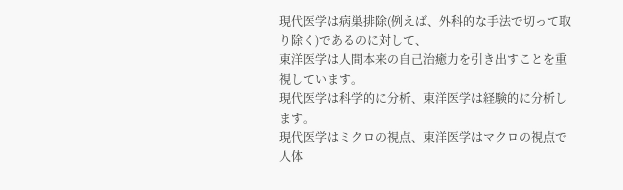現代医学は病巣排除(例えば、外科的な手法で切って取り除く)であるのに対して、
東洋医学は人間本来の自己治癒力を引き出すことを重視しています。
現代医学は科学的に分析、東洋医学は経験的に分析します。
現代医学はミクロの視点、東洋医学はマクロの視点で人体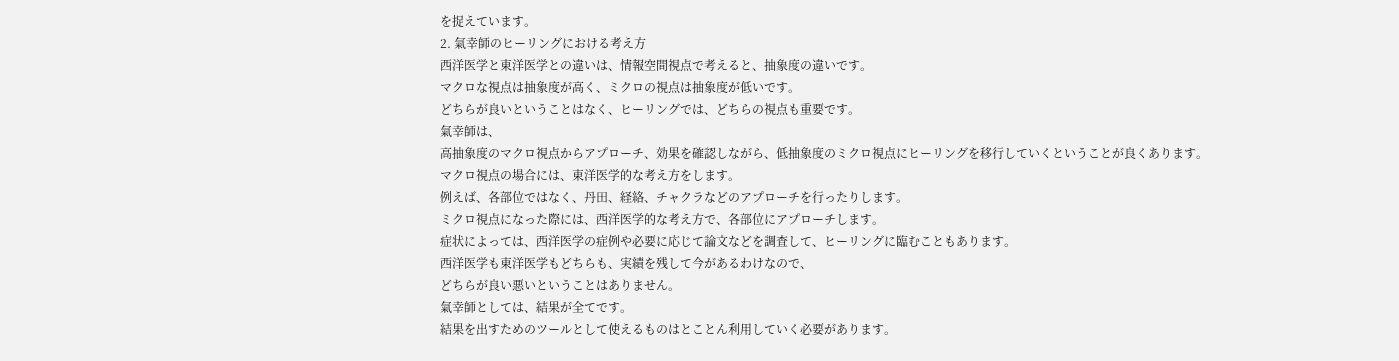を捉えています。
2. 氣幸師のヒーリングにおける考え方
西洋医学と東洋医学との違いは、情報空間視点で考えると、抽象度の違いです。
マクロな視点は抽象度が高く、ミクロの視点は抽象度が低いです。
どちらが良いということはなく、ヒーリングでは、どちらの視点も重要です。
氣幸師は、
高抽象度のマクロ視点からアプローチ、効果を確認しながら、低抽象度のミクロ視点にヒーリングを移行していくということが良くあります。
マクロ視点の場合には、東洋医学的な考え方をします。
例えば、各部位ではなく、丹田、経絡、チャクラなどのアプローチを行ったりします。
ミクロ視点になった際には、西洋医学的な考え方で、各部位にアプローチします。
症状によっては、西洋医学の症例や必要に応じて論文などを調査して、ヒーリングに臨むこともあります。
西洋医学も東洋医学もどちらも、実績を残して今があるわけなので、
どちらが良い悪いということはありません。
氣幸師としては、結果が全てです。
結果を出すためのツールとして使えるものはとことん利用していく必要があります。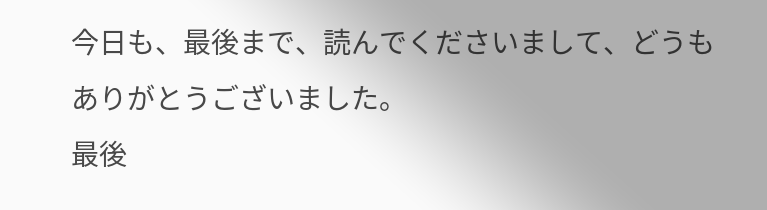今日も、最後まで、読んでくださいまして、どうもありがとうございました。
最後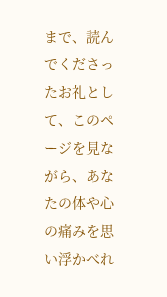まで、読んでくださったお礼として、このページを見ながら、あなたの体や心の痛みを思い浮かべれ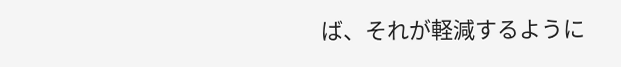ば、それが軽減するように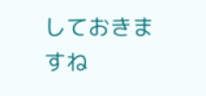しておきますね